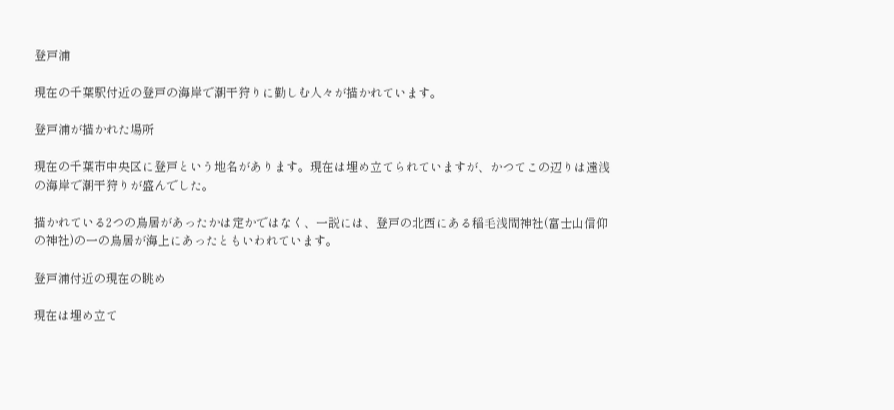登戸浦

現在の千葉駅付近の登戸の海岸で潮干狩りに勤しむ人々が描かれています。

登戸浦が描かれた場所

現在の千葉市中央区に登戸という地名があります。現在は埋め立てられていますが、かつてこの辺りは遠浅の海岸で潮干狩りが盛んでした。

描かれている2つの鳥居があったかは定かではなく、一説には、登戸の北西にある稲毛浅間神社(富士山信仰の神社)の一の鳥居が海上にあったともいわれています。

登戸浦付近の現在の眺め

現在は埋め立て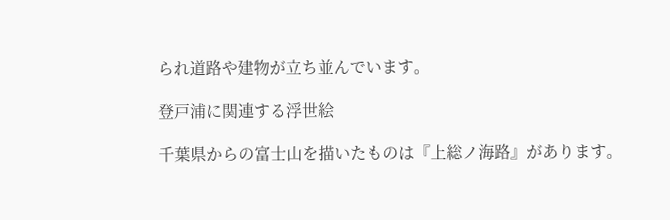られ道路や建物が立ち並んでいます。

登戸浦に関連する浮世絵

千葉県からの富士山を描いたものは『上総ノ海路』があります。